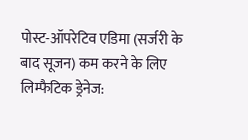पोस्ट-ऑपरेटिव एडिमा (सर्जरी के बाद सूजन) कम करने के लिए लिम्फैटिक ड्रेनेज: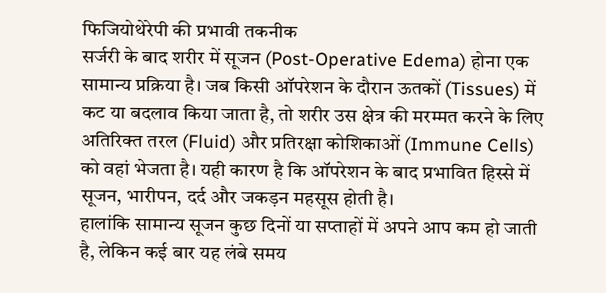फिजियोथेरेपी की प्रभावी तकनीक
सर्जरी के बाद शरीर में सूजन (Post-Operative Edema) होना एक सामान्य प्रक्रिया है। जब किसी ऑपरेशन के दौरान ऊतकों (Tissues) में कट या बदलाव किया जाता है, तो शरीर उस क्षेत्र की मरम्मत करने के लिए अतिरिक्त तरल (Fluid) और प्रतिरक्षा कोशिकाओं (Immune Cells) को वहां भेजता है। यही कारण है कि ऑपरेशन के बाद प्रभावित हिस्से में सूजन, भारीपन, दर्द और जकड़न महसूस होती है।
हालांकि सामान्य सूजन कुछ दिनों या सप्ताहों में अपने आप कम हो जाती है, लेकिन कई बार यह लंबे समय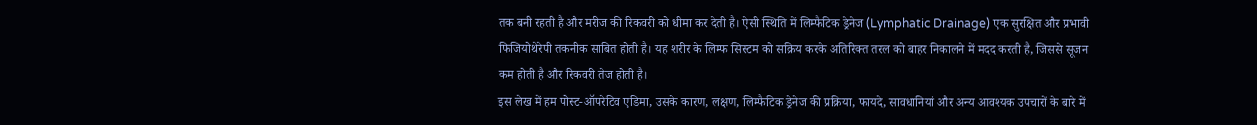तक बनी रहती है और मरीज की रिकवरी को धीमा कर देती है। ऐसी स्थिति में लिम्फैटिक ड्रेनेज (Lymphatic Drainage) एक सुरक्षित और प्रभावी फिजियोथेरेपी तकनीक साबित होती है। यह शरीर के लिम्फ सिस्टम को सक्रिय करके अतिरिक्त तरल को बाहर निकालने में मदद करती है, जिससे सूजन कम होती है और रिकवरी तेज होती है।
इस लेख में हम पोस्ट-ऑपरेटिव एडिमा, उसके कारण, लक्षण, लिम्फैटिक ड्रेनेज की प्रक्रिया, फायदे, सावधानियां और अन्य आवश्यक उपचारों के बारे में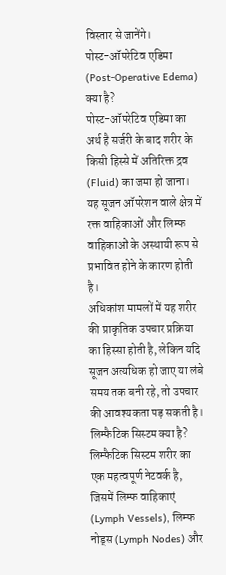विस्तार से जानेंगे।
पोस्ट-ऑपरेटिव एडिमा (Post-Operative Edema) क्या है?
पोस्ट-ऑपरेटिव एडिमा का अर्थ है सर्जरी के बाद शरीर के किसी हिस्से में अतिरिक्त द्रव (Fluid) का जमा हो जाना। यह सूजन ऑपरेशन वाले क्षेत्र में रक्त वाहिकाओं और लिम्फ वाहिकाओं के अस्थायी रूप से प्रभावित होने के कारण होती है।
अधिकांश मामलों में यह शरीर की प्राकृतिक उपचार प्रक्रिया का हिस्सा होती है, लेकिन यदि सूजन अत्यधिक हो जाए या लंबे समय तक बनी रहे, तो उपचार की आवश्यकता पड़ सकती है।
लिम्फैटिक सिस्टम क्या है?
लिम्फैटिक सिस्टम शरीर का एक महत्वपूर्ण नेटवर्क है, जिसमें लिम्फ वाहिकाएं (Lymph Vessels), लिम्फ नोड्स (Lymph Nodes) और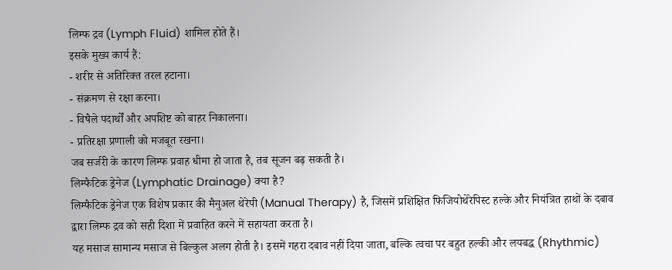लिम्फ द्रव (Lymph Fluid) शामिल होते हैं।
इसके मुख्य कार्य हैं:
- शरीर से अतिरिक्त तरल हटाना।
- संक्रमण से रक्षा करना।
- विषैले पदार्थों और अपशिष्ट को बाहर निकालना।
- प्रतिरक्षा प्रणाली को मजबूत रखना।
जब सर्जरी के कारण लिम्फ प्रवाह धीमा हो जाता है, तब सूजन बढ़ सकती है।
लिम्फैटिक ड्रेनेज (Lymphatic Drainage) क्या है?
लिम्फैटिक ड्रेनेज एक विशेष प्रकार की मैनुअल थेरेपी (Manual Therapy) है, जिसमें प्रशिक्षित फिजियोथेरेपिस्ट हल्के और नियंत्रित हाथों के दबाव द्वारा लिम्फ द्रव को सही दिशा में प्रवाहित करने में सहायता करता है।
यह मसाज सामान्य मसाज से बिल्कुल अलग होती है। इसमें गहरा दबाव नहीं दिया जाता, बल्कि त्वचा पर बहुत हल्की और लयबद्ध (Rhythmic)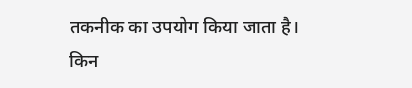तकनीक का उपयोग किया जाता है।
किन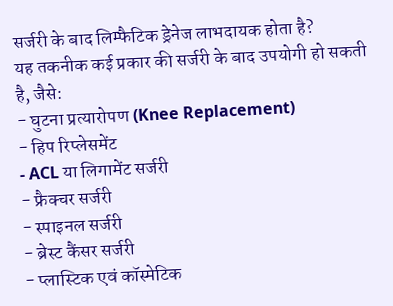सर्जरी के बाद लिम्फैटिक ड्रेनेज लाभदायक होता है?
यह तकनीक कई प्रकार की सर्जरी के बाद उपयोगी हो सकती है, जैसे:
- घुटना प्रत्यारोपण (Knee Replacement)
- हिप रिप्लेसमेंट
- ACL या लिगामेंट सर्जरी
- फ्रैक्चर सर्जरी
- स्पाइनल सर्जरी
- ब्रेस्ट कैंसर सर्जरी
- प्लास्टिक एवं कॉस्मेटिक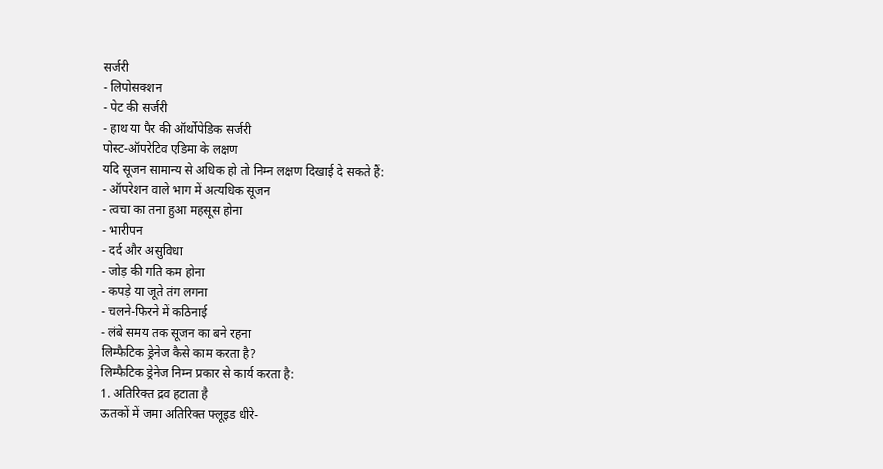सर्जरी
- लिपोसक्शन
- पेट की सर्जरी
- हाथ या पैर की ऑर्थोपेडिक सर्जरी
पोस्ट-ऑपरेटिव एडिमा के लक्षण
यदि सूजन सामान्य से अधिक हो तो निम्न लक्षण दिखाई दे सकते हैं:
- ऑपरेशन वाले भाग में अत्यधिक सूजन
- त्वचा का तना हुआ महसूस होना
- भारीपन
- दर्द और असुविधा
- जोड़ की गति कम होना
- कपड़े या जूते तंग लगना
- चलने-फिरने में कठिनाई
- लंबे समय तक सूजन का बने रहना
लिम्फैटिक ड्रेनेज कैसे काम करता है?
लिम्फैटिक ड्रेनेज निम्न प्रकार से कार्य करता है:
1. अतिरिक्त द्रव हटाता है
ऊतकों में जमा अतिरिक्त फ्लूइड धीरे-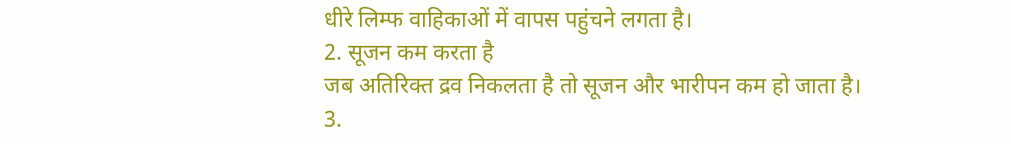धीरे लिम्फ वाहिकाओं में वापस पहुंचने लगता है।
2. सूजन कम करता है
जब अतिरिक्त द्रव निकलता है तो सूजन और भारीपन कम हो जाता है।
3.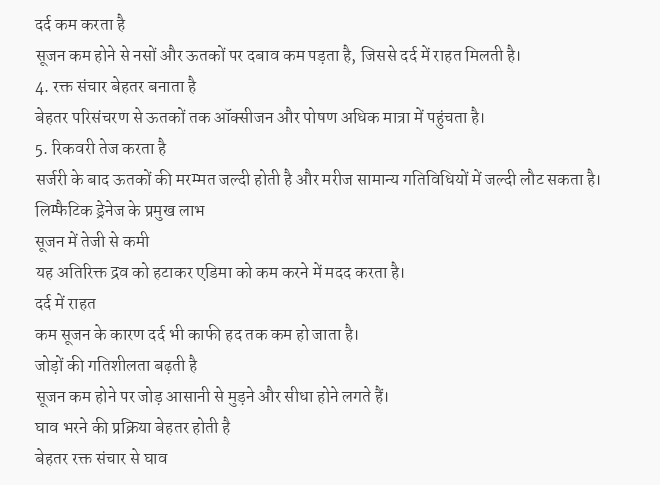दर्द कम करता है
सूजन कम होने से नसों और ऊतकों पर दबाव कम पड़ता है, जिससे दर्द में राहत मिलती है।
4. रक्त संचार बेहतर बनाता है
बेहतर परिसंचरण से ऊतकों तक ऑक्सीजन और पोषण अधिक मात्रा में पहुंचता है।
5. रिकवरी तेज करता है
सर्जरी के बाद ऊतकों की मरम्मत जल्दी होती है और मरीज सामान्य गतिविधियों में जल्दी लौट सकता है।
लिम्फैटिक ड्रेनेज के प्रमुख लाभ
सूजन में तेजी से कमी
यह अतिरिक्त द्रव को हटाकर एडिमा को कम करने में मदद करता है।
दर्द में राहत
कम सूजन के कारण दर्द भी काफी हद तक कम हो जाता है।
जोड़ों की गतिशीलता बढ़ती है
सूजन कम होने पर जोड़ आसानी से मुड़ने और सीधा होने लगते हैं।
घाव भरने की प्रक्रिया बेहतर होती है
बेहतर रक्त संचार से घाव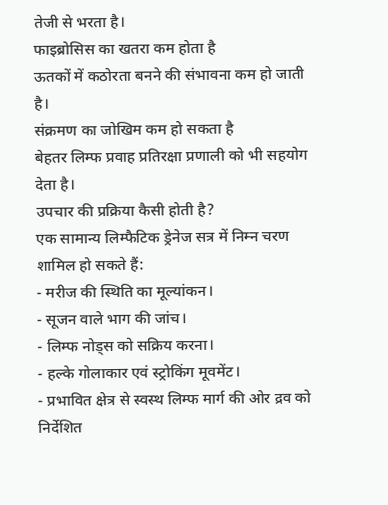तेजी से भरता है।
फाइब्रोसिस का खतरा कम होता है
ऊतकों में कठोरता बनने की संभावना कम हो जाती है।
संक्रमण का जोखिम कम हो सकता है
बेहतर लिम्फ प्रवाह प्रतिरक्षा प्रणाली को भी सहयोग देता है।
उपचार की प्रक्रिया कैसी होती है?
एक सामान्य लिम्फैटिक ड्रेनेज सत्र में निम्न चरण शामिल हो सकते हैं:
- मरीज की स्थिति का मूल्यांकन।
- सूजन वाले भाग की जांच।
- लिम्फ नोड्स को सक्रिय करना।
- हल्के गोलाकार एवं स्ट्रोकिंग मूवमेंट।
- प्रभावित क्षेत्र से स्वस्थ लिम्फ मार्ग की ओर द्रव को निर्देशित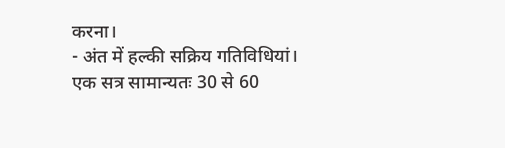करना।
- अंत में हल्की सक्रिय गतिविधियां।
एक सत्र सामान्यतः 30 से 60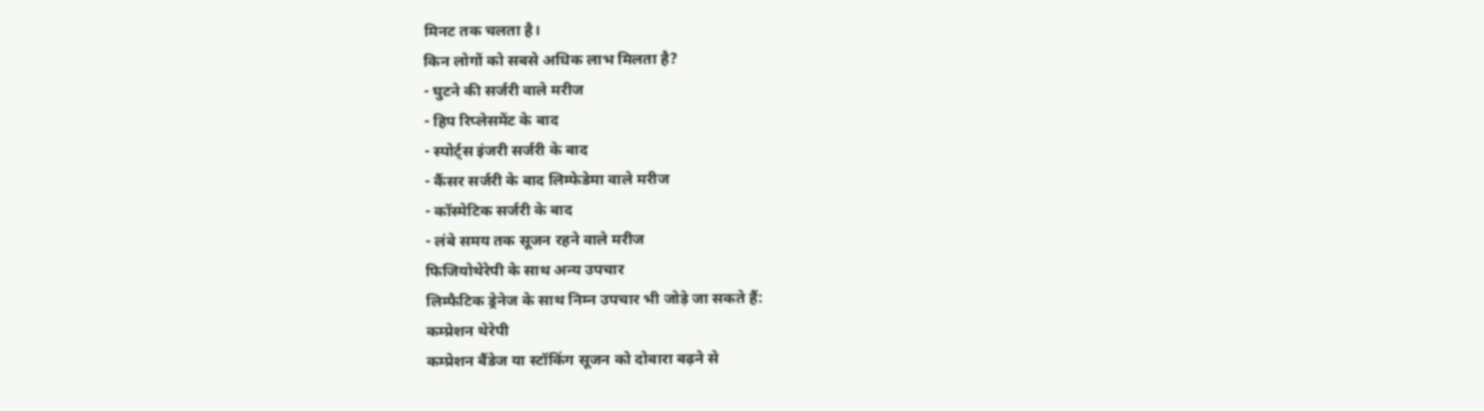मिनट तक चलता है।
किन लोगों को सबसे अधिक लाभ मिलता है?
- घुटने की सर्जरी वाले मरीज
- हिप रिप्लेसमेंट के बाद
- स्पोर्ट्स इंजरी सर्जरी के बाद
- कैंसर सर्जरी के बाद लिम्फेडेमा वाले मरीज
- कॉस्मेटिक सर्जरी के बाद
- लंबे समय तक सूजन रहने वाले मरीज
फिजियोथेरेपी के साथ अन्य उपचार
लिम्फैटिक ड्रेनेज के साथ निम्न उपचार भी जोड़े जा सकते हैं:
कम्प्रेशन थेरेपी
कम्प्रेशन बैंडेज या स्टॉकिंग सूजन को दोबारा बढ़ने से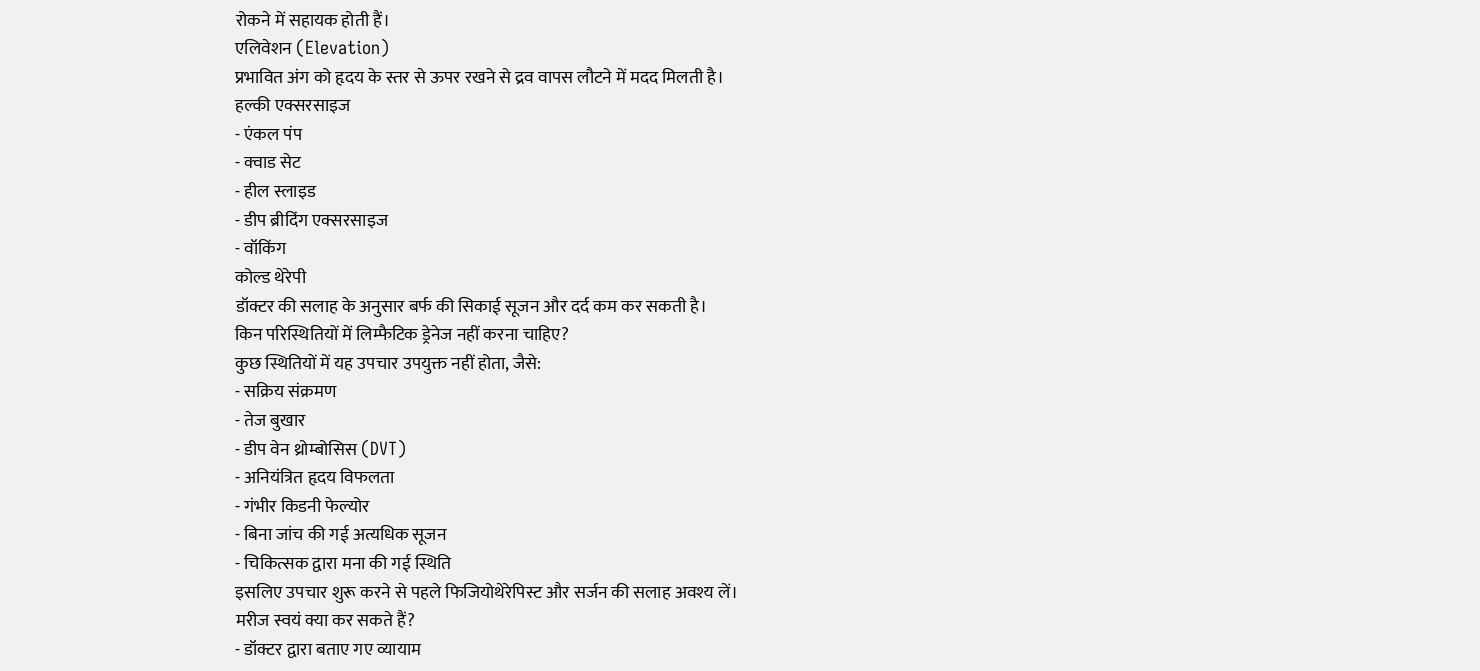रोकने में सहायक होती हैं।
एलिवेशन (Elevation)
प्रभावित अंग को हृदय के स्तर से ऊपर रखने से द्रव वापस लौटने में मदद मिलती है।
हल्की एक्सरसाइज
- एंकल पंप
- क्वाड सेट
- हील स्लाइड
- डीप ब्रीदिंग एक्सरसाइज
- वॉकिंग
कोल्ड थेरेपी
डॉक्टर की सलाह के अनुसार बर्फ की सिकाई सूजन और दर्द कम कर सकती है।
किन परिस्थितियों में लिम्फैटिक ड्रेनेज नहीं करना चाहिए?
कुछ स्थितियों में यह उपचार उपयुक्त नहीं होता, जैसे:
- सक्रिय संक्रमण
- तेज बुखार
- डीप वेन थ्रोम्बोसिस (DVT)
- अनियंत्रित हृदय विफलता
- गंभीर किडनी फेल्योर
- बिना जांच की गई अत्यधिक सूजन
- चिकित्सक द्वारा मना की गई स्थिति
इसलिए उपचार शुरू करने से पहले फिजियोथेरेपिस्ट और सर्जन की सलाह अवश्य लें।
मरीज स्वयं क्या कर सकते हैं?
- डॉक्टर द्वारा बताए गए व्यायाम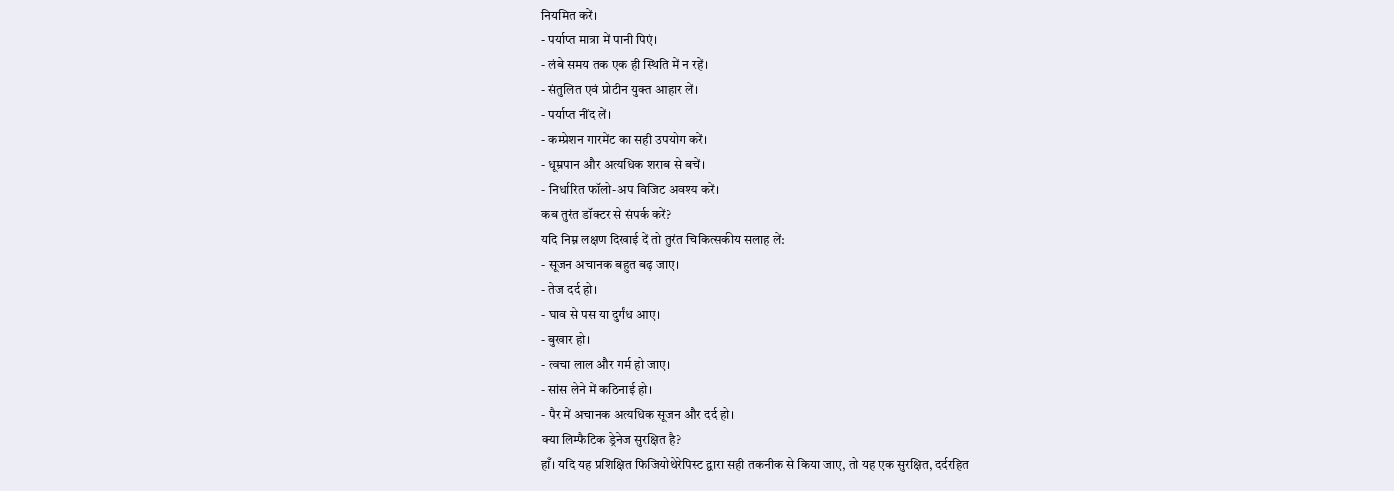नियमित करें।
- पर्याप्त मात्रा में पानी पिएं।
- लंबे समय तक एक ही स्थिति में न रहें।
- संतुलित एवं प्रोटीन युक्त आहार लें।
- पर्याप्त नींद लें।
- कम्प्रेशन गारमेंट का सही उपयोग करें।
- धूम्रपान और अत्यधिक शराब से बचें।
- निर्धारित फॉलो-अप विजिट अवश्य करें।
कब तुरंत डॉक्टर से संपर्क करें?
यदि निम्न लक्षण दिखाई दें तो तुरंत चिकित्सकीय सलाह लें:
- सूजन अचानक बहुत बढ़ जाए।
- तेज दर्द हो।
- घाव से पस या दुर्गंध आए।
- बुखार हो।
- त्वचा लाल और गर्म हो जाए।
- सांस लेने में कठिनाई हो।
- पैर में अचानक अत्यधिक सूजन और दर्द हो।
क्या लिम्फैटिक ड्रेनेज सुरक्षित है?
हाँ। यदि यह प्रशिक्षित फिजियोथेरेपिस्ट द्वारा सही तकनीक से किया जाए, तो यह एक सुरक्षित, दर्दरहित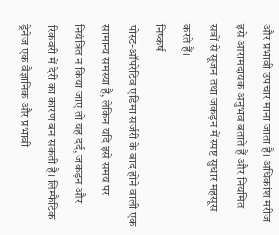और प्रभावी उपचार माना जाता है। अधिकांश मरीज इसे आरामदायक अनुभव बताते हैं और नियमित सत्रों से सूजन तथा जकड़न में स्पष्ट सुधार महसूस करते हैं।
निष्कर्ष
पोस्ट-ऑपरेटिव एडिमा सर्जरी के बाद होने वाली एक सामान्य समस्या है, लेकिन यदि इसे समय पर नियंत्रित न किया जाए तो यह दर्द, जकड़न और रिकवरी में देरी का कारण बन सकती है। लिम्फैटिक ड्रेनेज एक वैज्ञानिक और प्रभावी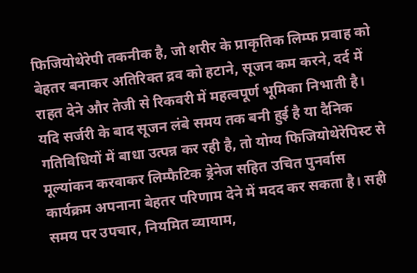फिजियोथेरेपी तकनीक है, जो शरीर के प्राकृतिक लिम्फ प्रवाह को बेहतर बनाकर अतिरिक्त द्रव को हटाने, सूजन कम करने, दर्द में राहत देने और तेजी से रिकवरी में महत्वपूर्ण भूमिका निभाती है।
यदि सर्जरी के बाद सूजन लंबे समय तक बनी हुई है या दैनिक गतिविधियों में बाधा उत्पन्न कर रही है, तो योग्य फिजियोथेरेपिस्ट से मूल्यांकन करवाकर लिम्फैटिक ड्रेनेज सहित उचित पुनर्वास कार्यक्रम अपनाना बेहतर परिणाम देने में मदद कर सकता है। सही समय पर उपचार, नियमित व्यायाम,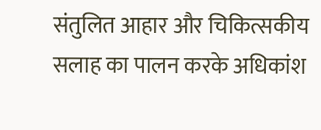संतुलित आहार और चिकित्सकीय सलाह का पालन करके अधिकांश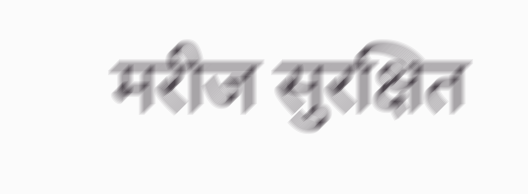मरीज सुरक्षित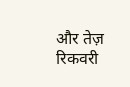और तेज़ रिकवरी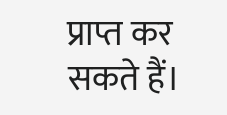प्राप्त कर सकते हैं।